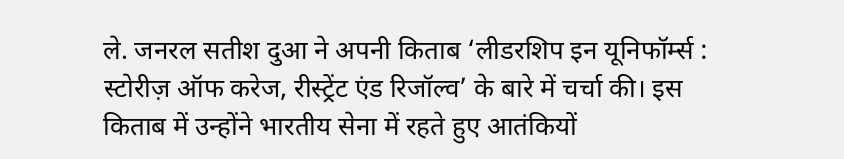ले. जनरल सतीश दुआ ने अपनी किताब ‘लीडरशिप इन यूनिफॉर्म्स : स्टोरीज़ ऑफ करेज, रीस्ट्रेंट एंड रिजॉल्व’ के बारे में चर्चा की। इस किताब में उन्होंने भारतीय सेना में रहते हुए आतंकियों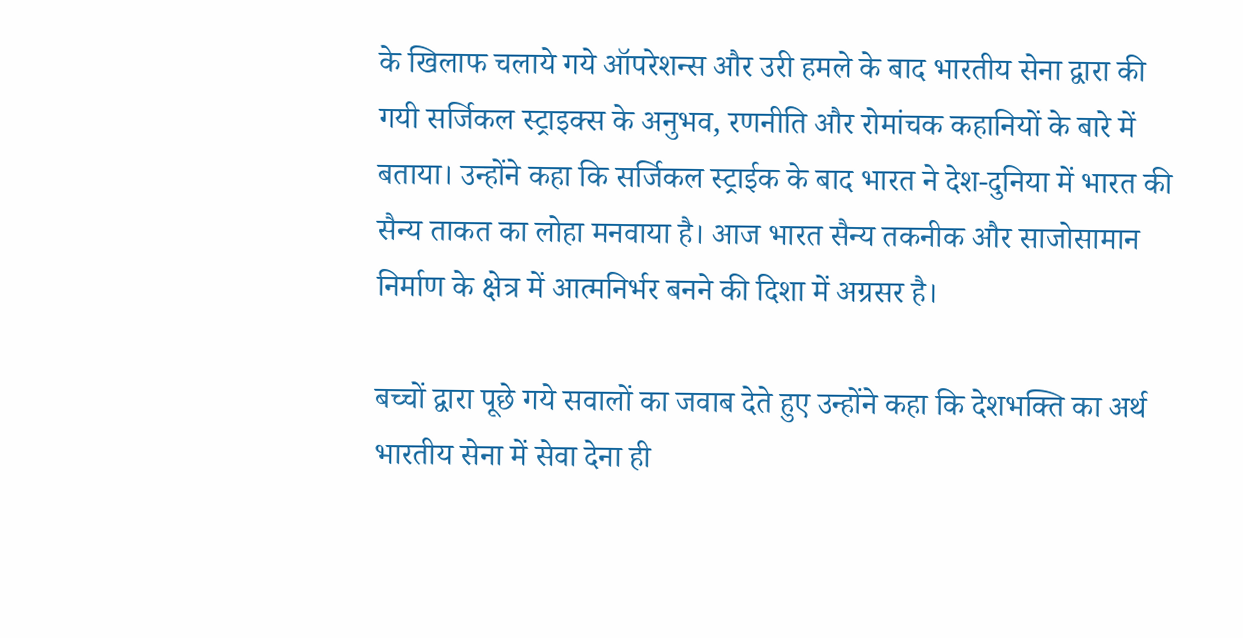के खिलाफ चलाये गये ऑपरेशन्स और उरी हमले के बाद भारतीय सेना द्वारा की गयी सर्जिकल स्ट्राइक्स के अनुभव, रणनीति और रोमांचक कहानियों के बारे में बताया। उन्होंने कहा कि सर्जिकल स्ट्राईक के बाद भारत ने देश-दुनिया में भारत की सैन्य ताकत का लोहा मनवाया है। आज भारत सैन्य तकनीक और साजोसामान निर्माण के क्षेत्र में आत्मनिर्भर बनने की दिशा में अग्रसर है।

बच्चों द्वारा पूछे गये सवालों का जवाब देते हुए उन्होंने कहा कि देशभक्ति का अर्थ भारतीय सेना में सेवा देना ही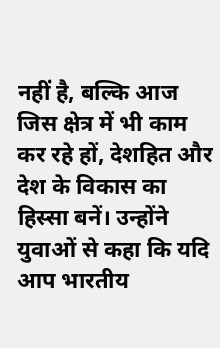नहीं है, बल्कि आज जिस क्षेत्र में भी काम कर रहे हों, देशहित और देश के विकास का हिस्सा बनें। उन्होंने युवाओं से कहा कि यदि आप भारतीय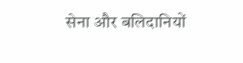सेना और बलिदानियों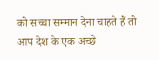को सच्चा सम्मान देना चाहते हैं तो आप देश के एक अच्छे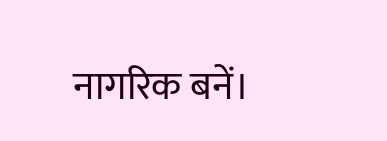नागरिक बनें।